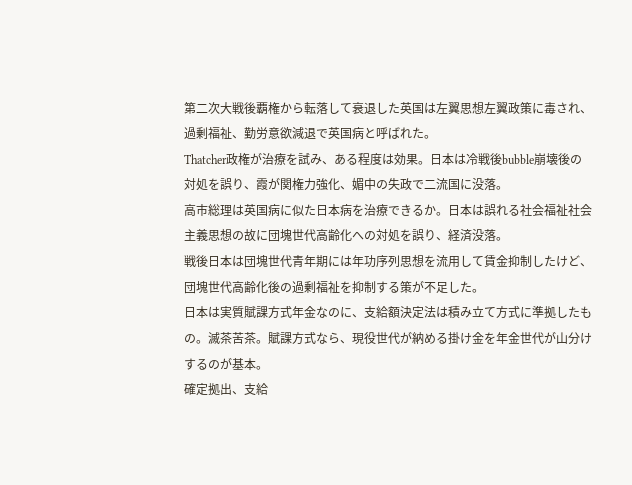第二次大戦後覇権から転落して衰退した英国は左翼思想左翼政策に毒され、過剰福祉、勤労意欲減退で英国病と呼ばれた。
Thatcher政権が治療を試み、ある程度は効果。日本は冷戦後bubble崩壊後の対処を誤り、霞が関権力強化、媚中の失政で二流国に没落。
高市総理は英国病に似た日本病を治療できるか。日本は誤れる社会福祉社会主義思想の故に団塊世代高齢化への対処を誤り、経済没落。
戦後日本は団塊世代青年期には年功序列思想を流用して賃金抑制したけど、団塊世代高齢化後の過剰福祉を抑制する策が不足した。
日本は実質賦課方式年金なのに、支給額決定法は積み立て方式に準拠したもの。滅茶苦茶。賦課方式なら、現役世代が納める掛け金を年金世代が山分けするのが基本。
確定拠出、支給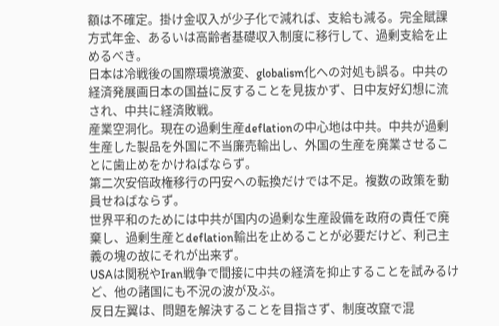額は不確定。掛け金収入が少子化で減れば、支給も減る。完全賦課方式年金、あるいは高齢者基礎収入制度に移行して、過剰支給を止めるべき。
日本は冷戦後の国際環境激変、globalism化への対処も誤る。中共の経済発展画日本の国益に反することを見抜かず、日中友好幻想に流され、中共に経済敗戦。
産業空洞化。現在の過剰生産deflationの中心地は中共。中共が過剰生産した製品を外国に不当廉売輸出し、外国の生産を廃業させることに歯止めをかけねばならず。
第二次安倍政権移行の円安への転換だけでは不足。複数の政策を動員せねばならず。
世界平和のためには中共が国内の過剰な生産設備を政府の責任で廃棄し、過剰生産とdeflation輸出を止めることが必要だけど、利己主義の塊の故にそれが出来ず。
USAは関税やIran戦争で間接に中共の経済を抑止することを試みるけど、他の諸国にも不況の波が及ぶ。
反日左翼は、問題を解決することを目指さず、制度改竄で混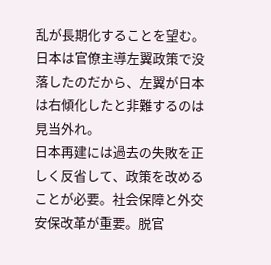乱が長期化することを望む。
日本は官僚主導左翼政策で没落したのだから、左翼が日本は右傾化したと非難するのは見当外れ。
日本再建には過去の失敗を正しく反省して、政策を改めることが必要。社会保障と外交安保改革が重要。脱官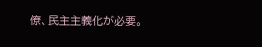僚、民主主義化が必要。